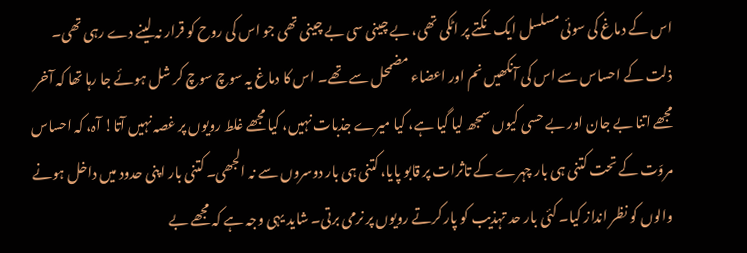اس کے دماغ کی سوئی مسلسل ایک نکتے پر اٹکی تھی، بے چینی سی بے چینی تھی جو اس کی روح کو قرار نہ لینے دے رہی تھی۔ ذلت کے احساس سے اس کی آنکھیں نم اور اعضاء مضمحل سے تھے۔ اس کا دماغ یہ سوچ سوچ کر شل ہوئے جا رہا تھا کہ آخر مجھے اتنا بے جان اور بے حسی کیوں سمجھ لیا گیا ہے، کیا میرے جذبات نہیں، کیا مجھے غلط رویوں پر غصہ نہیں آتا! آہ، کہ احساس مروّت کے تحت کتنی ہی بار چہرے کے تاثرات پر قابو پایا، کتنی ہی بار دوسروں سے نہ الجھی۔ کتنی بار اپنی حدود میں داخل ہونے والوں کو نظر انداز کیا۔ کئی بار حد تہذیب کو پار کرتے رویوں پر نرمی برتی۔ شاید یہی وجہ ہے کہ مجھے بے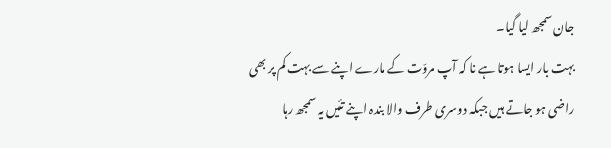جان سمجھ لیا گیا۔
بہت بار ایسا ہوتا ہے نا کہ آپ مروّت کے مارے اپنے سے بہت کم پر بھی راضی ہو جاتے ہیں جبکہ دوسری طرف والا بندہ اپنے تئیں یہ سمجھ رہا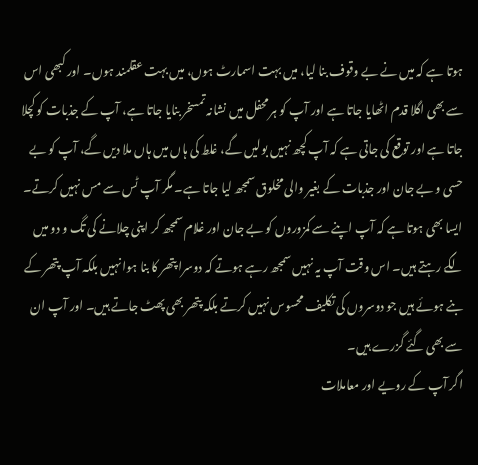ہوتا ہے کہ میں نے بے وقوف بنا لیا، میں بہت اسمارٹ ہوں، میں بہت عقلمند ہوں۔ اور کبھی اس سے بھی اگلا قدم اٹھایا جاتا ہے اور آپ کو ہر محفل میں نشانہ تمسخر بنایا جاتا ہے، آپ کے جذبات کو کچلا جاتا ہے اور توقع کی جاتی ہے کہ آپ کچھ نہیں بولیں گے، غلط کی ہاں میں ہاں ملا دیں گے، آپ کو بے حسی و بے جان اور جذبات کے بغیر والی مخلوق سمجھ لیا جاتا ہے۔ مگر آپ ٹس سے مس نہیں کرتے۔
ایسا بھی ہوتا ہے کہ آپ اپنے سے کمزوروں کو بے جان اور غلام سمجھ کر اپنی چلانے کی تگ و دو میں لگے رہتے ہیں۔ اس وقت آپ یہ نہیں سمجھ رہے ہوتے کہ دوسرا پتھر کا بنا ہوا نہیں بلکہ آپ پتھر کے بنے ہوئے ہیں جو دوسروں کی تکلیف محسوس نہیں کرتے بلکہ پتھر بھی پھٹ جاتے ہیں۔ اور آپ ان سے بھی گئے گزرے ہیں۔
اگر آپ کے رویے اور معاملات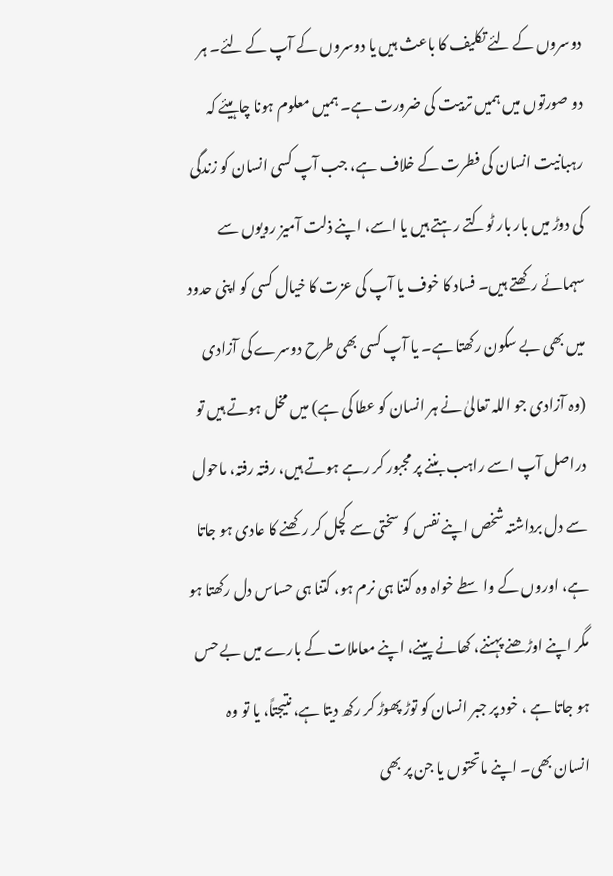دوسروں کے لئے تکلیف کا باعث ہیں یا دوسروں کے آپ کے لئے۔ ہر دو صورتوں میں ہمیں تربیت کی ضرورت ہے۔ ہمیں معلوم ہونا چاہیئے کہ رہبانیت انسان کی فطرت کے خلاف ہے، جب آپ کسی انسان کو زندگی کی دوڑ میں بار بار ٹوکتے رہتے ہیں یا اسے، اپنے ذلت آمیز رویوں سے سہمائے رکھتے ہیں۔ فساد کا خوف یا آپ کی عزت کا خیال کسی کو اپنی حدود میں بھی بے سکون رکھتا ہے۔ یا آپ کسی بھی طرح دوسرے کی آزادی (وہ آزادی جو اللہ تعالیٰ نے ہر انسان کو عطا کی ہے) میں مخل ہوتے ہیں تو دراصل آپ اسے راہب بننے پر مجبور کر رہے ہوتے ہیں، رفتہ رفتہ، ماحول سے دل برداشتہ شخص اپنے نفس کو سختی سے کچل کر رکھنے کا عادی ہو جاتا ہے، اوروں کے واسطے خواہ وہ کتنا ہی نرم ہو، کتنا ہی حساس دل رکھتا ہو مگر اپنے اوڑھنے پہننے، کھانے پینے، اپنے معاملات کے بارے میں بے حس ہو جاتا ہے ، خود پر جبر انسان کو توڑ پھوڑ کر رکھ دیتا ہے، نتیجتاً، یا تو وہ انسان بھی۔ اپنے ماتحتوں یا جن پر بھی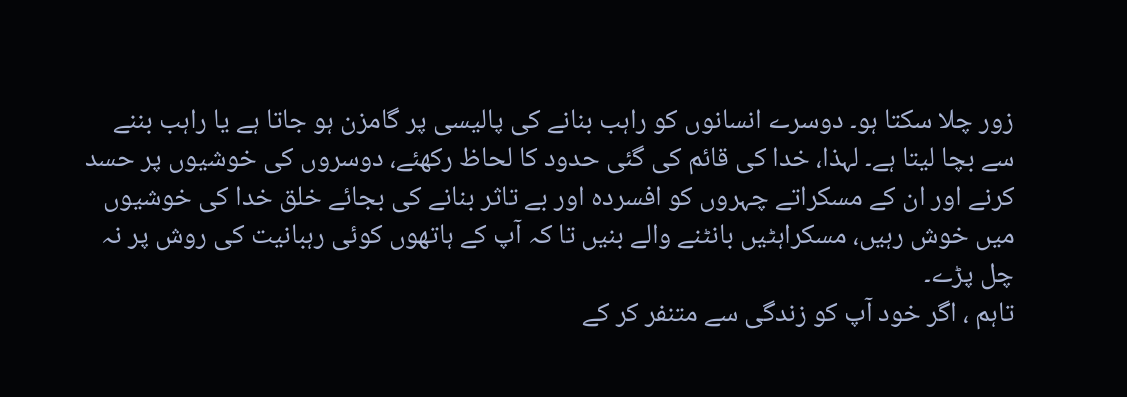زور چلا سکتا ہو۔ دوسرے انسانوں کو راہب بنانے کی پالیسی پر گامزن ہو جاتا ہے یا راہب بننے سے بچا لیتا ہے۔ لہذا، خدا کی قائم کی گئی حدود کا لحاظ رکھئے، دوسروں کی خوشیوں پر حسد کرنے اور ان کے مسکراتے چہروں کو افسردہ اور بے تاثر بنانے کی بجائے خلق خدا کی خوشیوں میں خوش رہیں، مسکراہٹیں بانٹنے والے بنیں تا کہ آپ کے ہاتھوں کوئی رہبانیت کی روش پر نہ چل پڑے۔
تاہم ، اگر خود آپ کو زندگی سے متنفر کر کے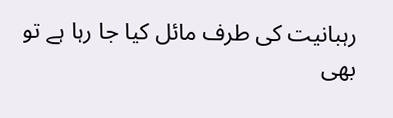رہبانیت کی طرف مائل کیا جا رہا ہے تو بھی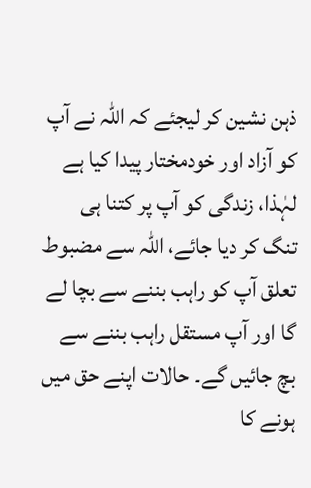ذہن نشین کر لیجئے کہ اللہ نے آپ کو آزاد اور خودمختار پیدا کیا ہے لہٰذا، زندگی کو آپ پر کتنا ہی تنگ کر دیا جائے، اللہ سے مضبوط تعلق آپ کو راہب بننے سے بچا لے گا اور آپ مستقل راہب بننے سے بچ جائیں گے۔ حالات اپنے حق میں ہونے کا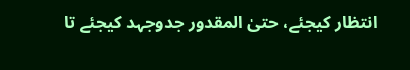انتظار کیجئے، حتیٰ المقدور جدوجہد کیجئے تا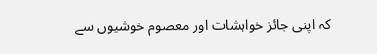کہ اپنی جائز خواہشات اور معصوم خوشیوں سے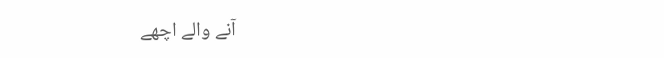آنے والے اچھے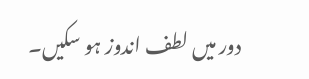دور میں لطف اندوز ہو سکیں۔